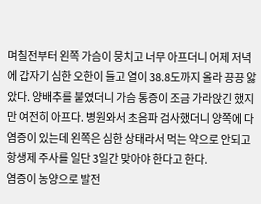며칠전부터 왼쪽 가슴이 뭉치고 너무 아프더니 어제 저녁에 갑자기 심한 오한이 들고 열이 38.8도까지 올라 끙끙 앓았다. 양배추를 붙였더니 가슴 통증이 조금 가라앉긴 했지만 여전히 아프다. 병원와서 초음파 검사했더니 양쪽에 다 염증이 있는데 왼쪽은 심한 상태라서 먹는 약으로 안되고 항생제 주사를 일단 3일간 맞아야 한다고 한다.
염증이 농양으로 발전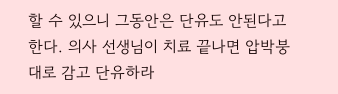할 수 있으니 그동안은 단유도 안된다고 한다. 의사 선생님이 치료 끝나면 압박붕대로 감고 단유하라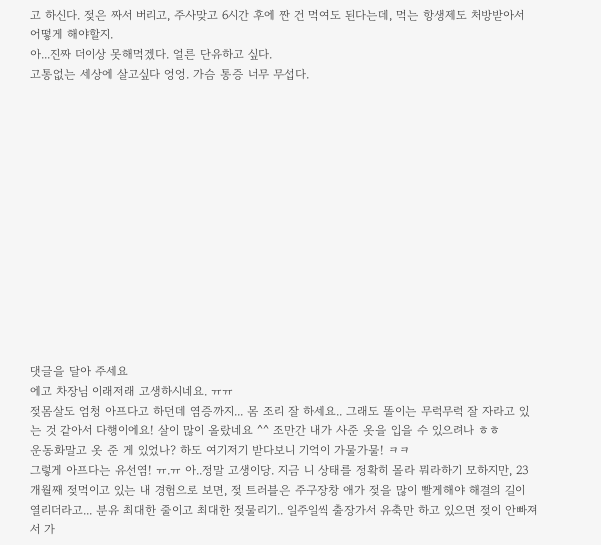고 하신다. 젖은 짜서 버리고, 주사맞고 6시간 후에 짠 건 먹여도 된다는데, 먹는 항생제도 처방받아서 어떻게 해야할지.
아...진짜 더이상 못해먹겠다. 얼른 단유하고 싶다.
고통없는 세상에 살고싶다 엉엉. 가슴 통증 너무 무섭다.














댓글을 달아 주세요
에고 차장님 이래저래 고생하시네요. ㅠㅠ
젖몸살도 엄청 아프다고 하던데 염증까지... 몸 조리 잘 하세요.. 그래도 똘이는 무럭무럭 잘 자라고 있는 것 같아서 다행이에요! 살이 많이 올랐네요 ^^ 조만간 내가 사준 옷을 입을 수 있으려나 ㅎㅎ
운동화말고 옷 준 게 있었나? 하도 여기저기 받다보니 기억이 가물가물! ㅋㅋ
그렇게 아프다는 유선염! ㅠ.ㅠ 아..정말 고생이당. 지금 니 상태를 정확히 몰라 뭐라하기 모하지만, 23개월째 젖먹이고 있는 내 경험으로 보면, 젖 트러블은 주구장창 애가 젖을 많이 빨게해야 해결의 길이 열리더라고... 분유 최대한 줄이고 최대한 젖물리기.. 일주일씩 출장가서 유축만 하고 있으면 젖이 안빠져서 가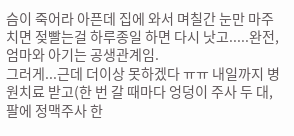슴이 죽어라 아픈데 집에 와서 며칠간 눈만 마주치면 젖빨는걸 하루종일 하면 다시 낫고.....완전, 엄마와 아기는 공생관계임.
그러게...근데 더이상 못하겠다 ㅠㅠ 내일까지 병원치료 받고(한 번 갈 때마다 엉덩이 주사 두 대, 팔에 정맥주사 한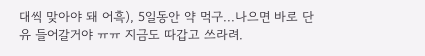대씩 맞아야 돼 어흑), 5일동안 약 먹구...나으면 바로 단유 들어갈거야 ㅠㅠ 지금도 따갑고 쓰라려.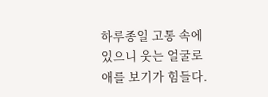하루종일 고통 속에 있으니 웃는 얼굴로 애를 보기가 힘들다.